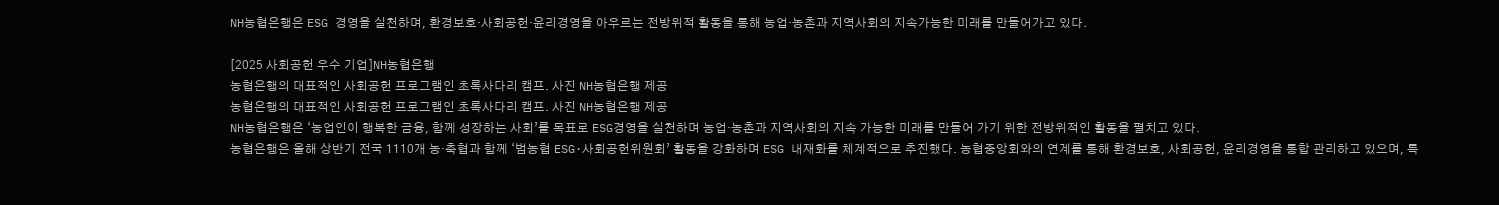NH농협은행은 ESG 경영을 실천하며, 환경보호·사회공헌·윤리경영을 아우르는 전방위적 활동을 통해 농업·농촌과 지역사회의 지속가능한 미래를 만들어가고 있다.

[2025 사회공헌 우수 기업]NH농협은행
농협은행의 대표적인 사회공헌 프로그램인 초록사다리 캠프. 사진 NH농협은행 제공
농협은행의 대표적인 사회공헌 프로그램인 초록사다리 캠프. 사진 NH농협은행 제공
NH농협은행은 ‘농업인이 행복한 금융, 함께 성장하는 사회’를 목표로 ESG경영을 실천하며 농업·농촌과 지역사회의 지속 가능한 미래를 만들어 가기 위한 전방위적인 활동을 펼치고 있다.
농협은행은 올해 상반기 전국 1110개 농·축협과 함께 ‘범농협 ESG·사회공헌위원회’ 활동을 강화하며 ESG 내재화를 체계적으로 추진했다. 농협중앙회와의 연계를 통해 환경보호, 사회공헌, 윤리경영을 통합 관리하고 있으며, 특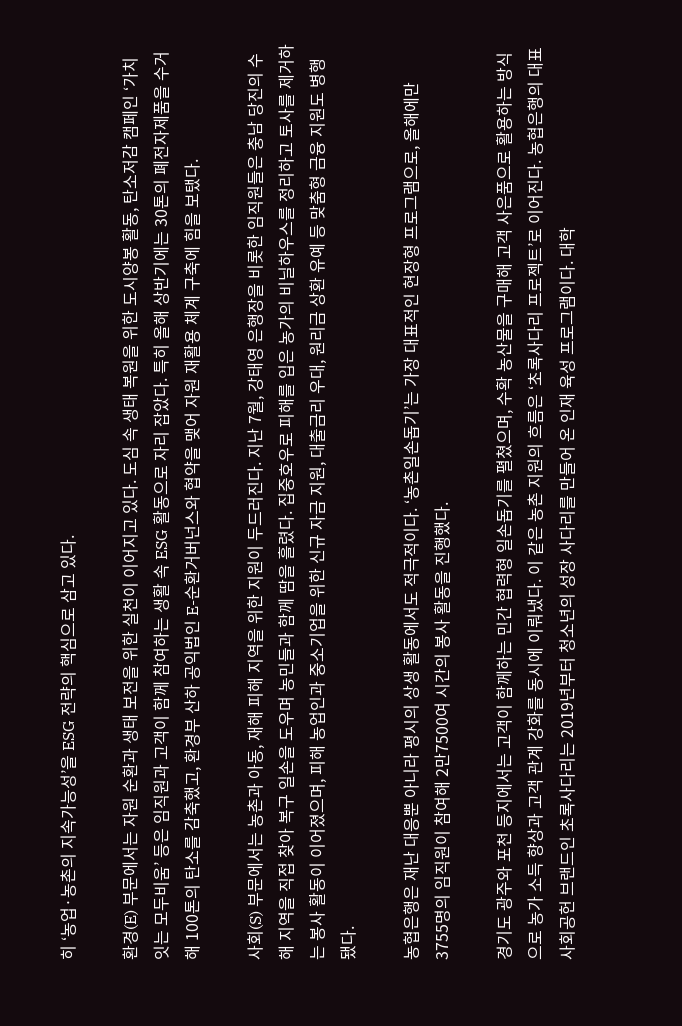히 ‘농업·농촌의 지속가능성’을 ESG 전략의 핵심으로 삼고 있다.

환경(E) 부문에서는 자원 순환과 생태 보전을 위한 실천이 이어지고 있다. 도심 속 생태 복원을 위한 도시양봉 활동, 탄소저감 캠페인 ‘가치잇는 모두비움’ 등은 임직원과 고객이 함께 참여하는 생활 속 ESG 활동으로 자리 잡았다. 특히 올해 상반기에는 30톤의 폐전자제품을 수거해 100톤의 탄소를 감축했고, 환경부 산하 공익법인 E-순환거버넌스와 협약을 맺어 자원 재활용 체계 구축에 힘을 보탰다.

사회(S) 부문에서는 농촌과 아동, 재해 피해 지역을 위한 지원이 두드러진다. 지난 7월, 강태영 은행장을 비롯한 임직원들은 충남 당진의 수해 지역을 직접 찾아 복구 일손을 도우며 농민들과 함께 땀을 흘렸다. 집중호우로 피해를 입은 농가의 비닐하우스를 정리하고 토사를 제거하는 봉사 활동이 이어졌으며, 피해 농업인과 중소기업을 위한 신규 자금 지원, 대출금리 우대, 원리금 상환 유예 등 맞춤형 금융 지원도 병행됐다.

농협은행은 재난 대응뿐 아니라 평시의 상생 활동에서도 적극적이다. ‘농촌일손돕기’는 가장 대표적인 현장형 프로그램으로, 올해에만 3755명의 임직원이 참여해 2만7500여 시간의 봉사 활동을 진행했다.

경기도 광주와 포천 등지에서는 고객이 함께하는 민간 협력형 일손돕기를 펼쳤으며, 수확 농산물을 구매해 고객 사은품으로 활용하는 방식으로 농가 소득 향상과 고객 관계 강화를 동시에 이뤄냈다. 이 같은 농촌 지원의 흐름은 ‘초록사다리 프로젝트’로 이어진다. 농협은행의 대표 사회공헌 브랜드인 초록사다리는 2019년부터 청소년의 성장 사다리를 만들어 온 인재 육성 프로그램이다. 대학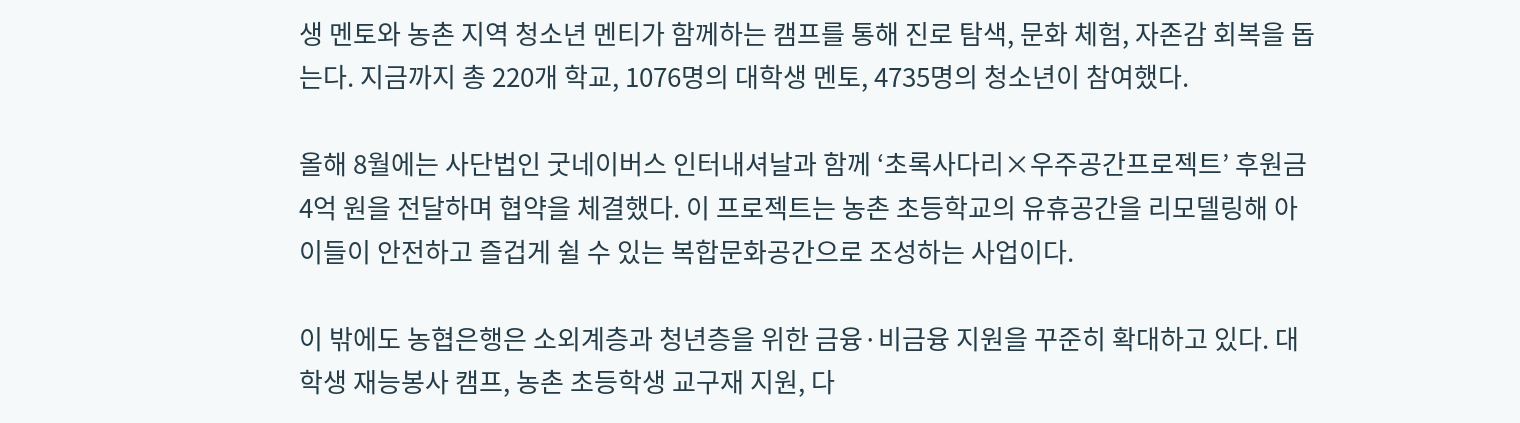생 멘토와 농촌 지역 청소년 멘티가 함께하는 캠프를 통해 진로 탐색, 문화 체험, 자존감 회복을 돕는다. 지금까지 총 220개 학교, 1076명의 대학생 멘토, 4735명의 청소년이 참여했다.

올해 8월에는 사단법인 굿네이버스 인터내셔날과 함께 ‘초록사다리×우주공간프로젝트’ 후원금 4억 원을 전달하며 협약을 체결했다. 이 프로젝트는 농촌 초등학교의 유휴공간을 리모델링해 아이들이 안전하고 즐겁게 쉴 수 있는 복합문화공간으로 조성하는 사업이다.

이 밖에도 농협은행은 소외계층과 청년층을 위한 금융·비금융 지원을 꾸준히 확대하고 있다. 대학생 재능봉사 캠프, 농촌 초등학생 교구재 지원, 다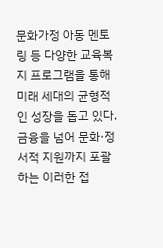문화가정 아동 멘토링 등 다양한 교육복지 프로그램을 통해 미래 세대의 균형적인 성장을 돕고 있다. 금융을 넘어 문화·정서적 지원까지 포괄하는 이러한 접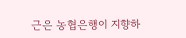근은 농협은행이 지향하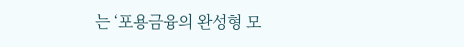는 ‘포용금융의 완성형 모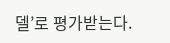델’로 평가받는다.